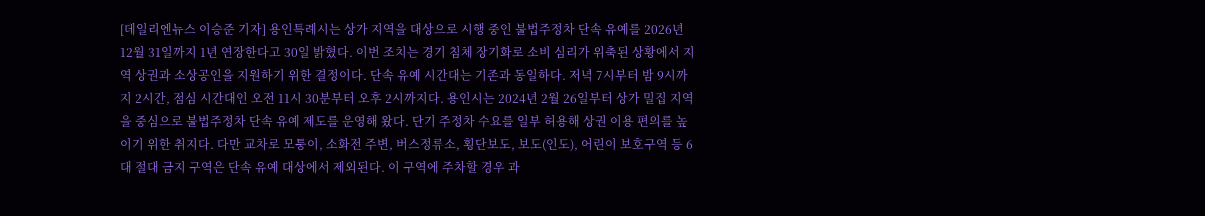[데일리엔뉴스 이승준 기자] 용인특례시는 상가 지역을 대상으로 시행 중인 불법주정차 단속 유예를 2026년 12월 31일까지 1년 연장한다고 30일 밝혔다. 이번 조치는 경기 침체 장기화로 소비 심리가 위축된 상황에서 지역 상권과 소상공인을 지원하기 위한 결정이다. 단속 유예 시간대는 기존과 동일하다. 저녁 7시부터 밤 9시까지 2시간, 점심 시간대인 오전 11시 30분부터 오후 2시까지다. 용인시는 2024년 2월 26일부터 상가 밀집 지역을 중심으로 불법주정차 단속 유예 제도를 운영해 왔다. 단기 주정차 수요를 일부 허용해 상권 이용 편의를 높이기 위한 취지다. 다만 교차로 모퉁이, 소화전 주변, 버스정류소, 횡단보도, 보도(인도), 어린이 보호구역 등 6대 절대 금지 구역은 단속 유예 대상에서 제외된다. 이 구역에 주차할 경우 과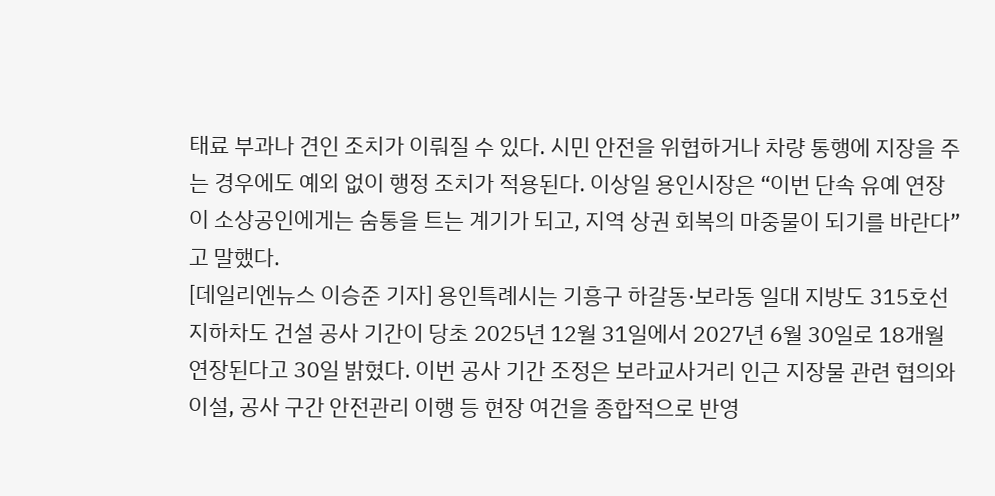태료 부과나 견인 조치가 이뤄질 수 있다. 시민 안전을 위협하거나 차량 통행에 지장을 주는 경우에도 예외 없이 행정 조치가 적용된다. 이상일 용인시장은 “이번 단속 유예 연장이 소상공인에게는 숨통을 트는 계기가 되고, 지역 상권 회복의 마중물이 되기를 바란다”고 말했다.
[데일리엔뉴스 이승준 기자] 용인특례시는 기흥구 하갈동·보라동 일대 지방도 315호선 지하차도 건설 공사 기간이 당초 2025년 12월 31일에서 2027년 6월 30일로 18개월 연장된다고 30일 밝혔다. 이번 공사 기간 조정은 보라교사거리 인근 지장물 관련 협의와 이설, 공사 구간 안전관리 이행 등 현장 여건을 종합적으로 반영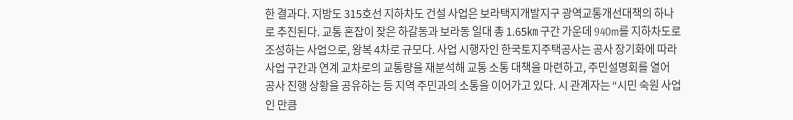한 결과다. 지방도 315호선 지하차도 건설 사업은 보라택지개발지구 광역교통개선대책의 하나로 추진된다. 교통 혼잡이 잦은 하갈동과 보라동 일대 총 1.65㎞ 구간 가운데 940m를 지하차도로 조성하는 사업으로, 왕복 4차로 규모다. 사업 시행자인 한국토지주택공사는 공사 장기화에 따라 사업 구간과 연계 교차로의 교통량을 재분석해 교통 소통 대책을 마련하고, 주민설명회를 열어 공사 진행 상황을 공유하는 등 지역 주민과의 소통을 이어가고 있다. 시 관계자는 “시민 숙원 사업인 만큼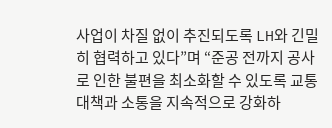사업이 차질 없이 추진되도록 LH와 긴밀히 협력하고 있다”며 “준공 전까지 공사로 인한 불편을 최소화할 수 있도록 교통 대책과 소통을 지속적으로 강화하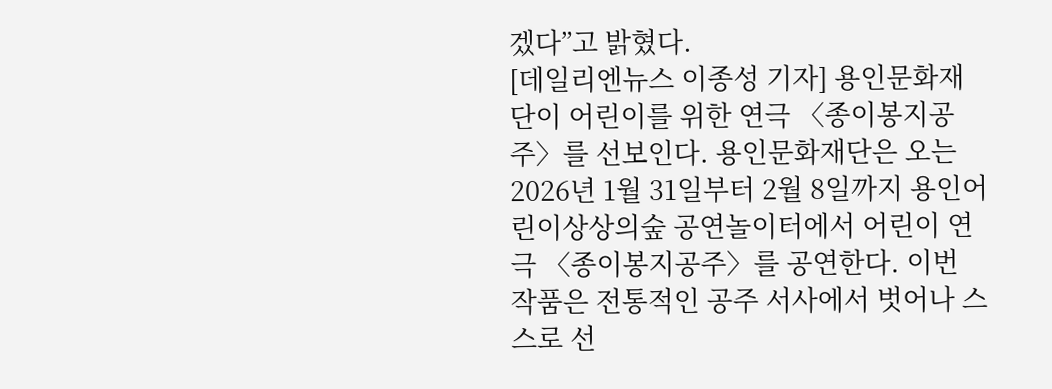겠다”고 밝혔다.
[데일리엔뉴스 이종성 기자] 용인문화재단이 어린이를 위한 연극 〈종이봉지공주〉를 선보인다. 용인문화재단은 오는 2026년 1월 31일부터 2월 8일까지 용인어린이상상의숲 공연놀이터에서 어린이 연극 〈종이봉지공주〉를 공연한다. 이번 작품은 전통적인 공주 서사에서 벗어나 스스로 선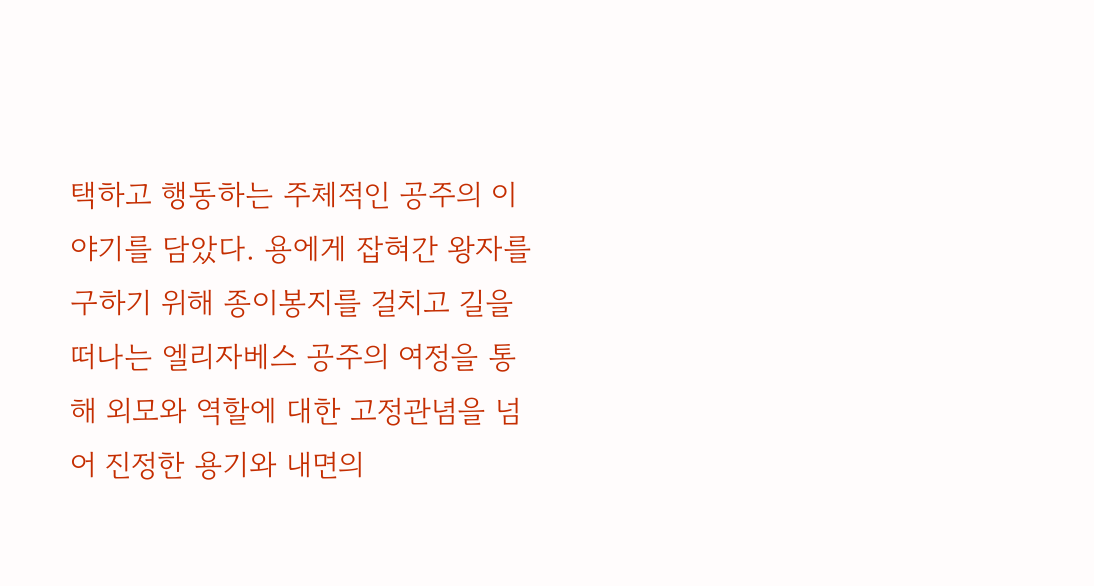택하고 행동하는 주체적인 공주의 이야기를 담았다. 용에게 잡혀간 왕자를 구하기 위해 종이봉지를 걸치고 길을 떠나는 엘리자베스 공주의 여정을 통해 외모와 역할에 대한 고정관념을 넘어 진정한 용기와 내면의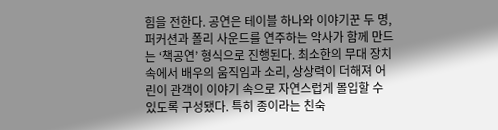힘을 전한다. 공연은 테이블 하나와 이야기꾼 두 명, 퍼커션과 폴리 사운드를 연주하는 악사가 함께 만드는 ‘책공연’ 형식으로 진행된다. 최소한의 무대 장치 속에서 배우의 움직임과 소리, 상상력이 더해져 어린이 관객이 이야기 속으로 자연스럽게 몰입할 수 있도록 구성됐다. 특히 종이라는 친숙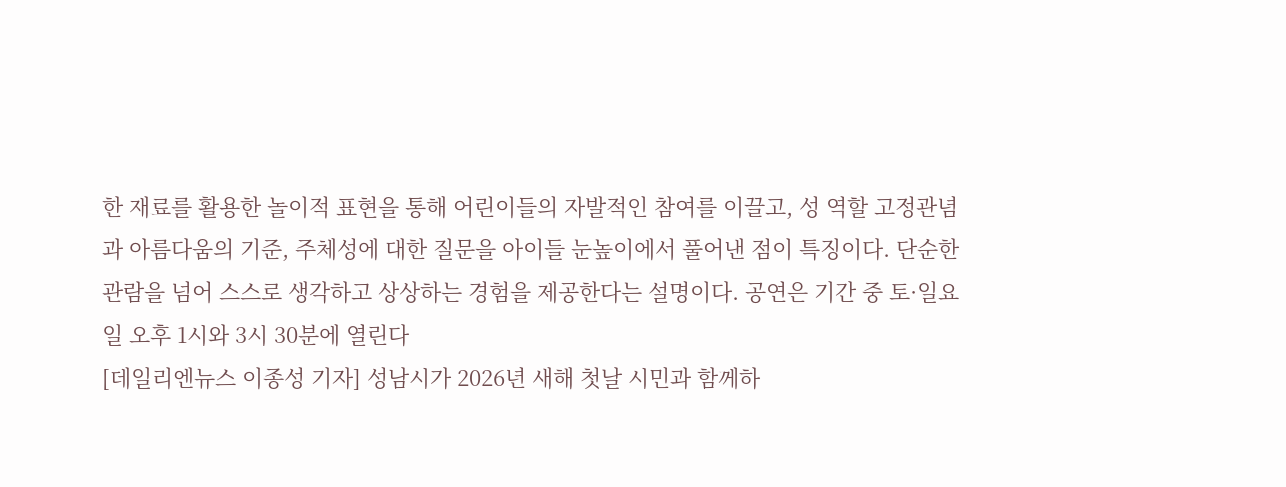한 재료를 활용한 놀이적 표현을 통해 어린이들의 자발적인 참여를 이끌고, 성 역할 고정관념과 아름다움의 기준, 주체성에 대한 질문을 아이들 눈높이에서 풀어낸 점이 특징이다. 단순한 관람을 넘어 스스로 생각하고 상상하는 경험을 제공한다는 설명이다. 공연은 기간 중 토·일요일 오후 1시와 3시 30분에 열린다
[데일리엔뉴스 이종성 기자] 성남시가 2026년 새해 첫날 시민과 함께하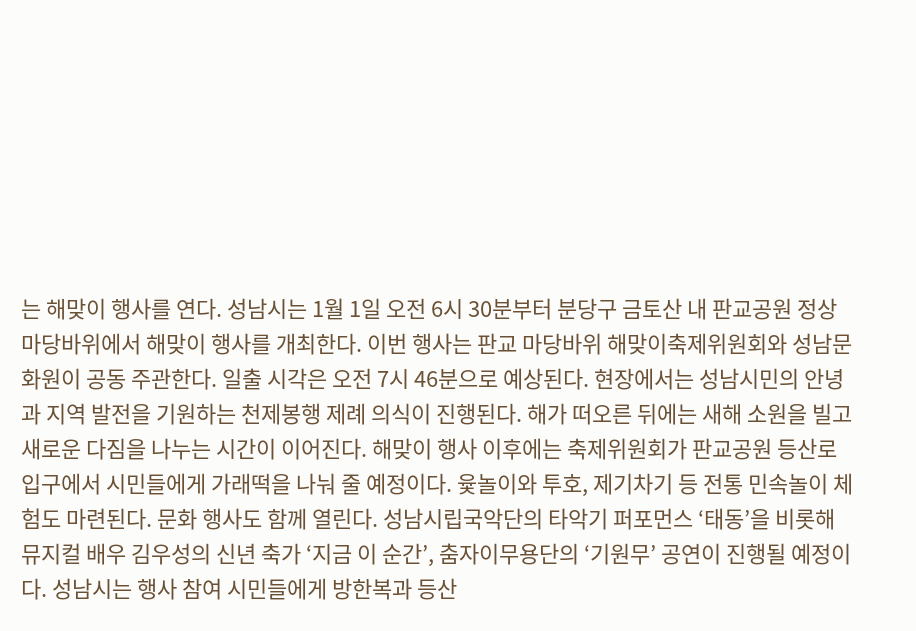는 해맞이 행사를 연다. 성남시는 1월 1일 오전 6시 30분부터 분당구 금토산 내 판교공원 정상 마당바위에서 해맞이 행사를 개최한다. 이번 행사는 판교 마당바위 해맞이축제위원회와 성남문화원이 공동 주관한다. 일출 시각은 오전 7시 46분으로 예상된다. 현장에서는 성남시민의 안녕과 지역 발전을 기원하는 천제봉행 제례 의식이 진행된다. 해가 떠오른 뒤에는 새해 소원을 빌고 새로운 다짐을 나누는 시간이 이어진다. 해맞이 행사 이후에는 축제위원회가 판교공원 등산로 입구에서 시민들에게 가래떡을 나눠 줄 예정이다. 윷놀이와 투호, 제기차기 등 전통 민속놀이 체험도 마련된다. 문화 행사도 함께 열린다. 성남시립국악단의 타악기 퍼포먼스 ‘태동’을 비롯해 뮤지컬 배우 김우성의 신년 축가 ‘지금 이 순간’, 춤자이무용단의 ‘기원무’ 공연이 진행될 예정이다. 성남시는 행사 참여 시민들에게 방한복과 등산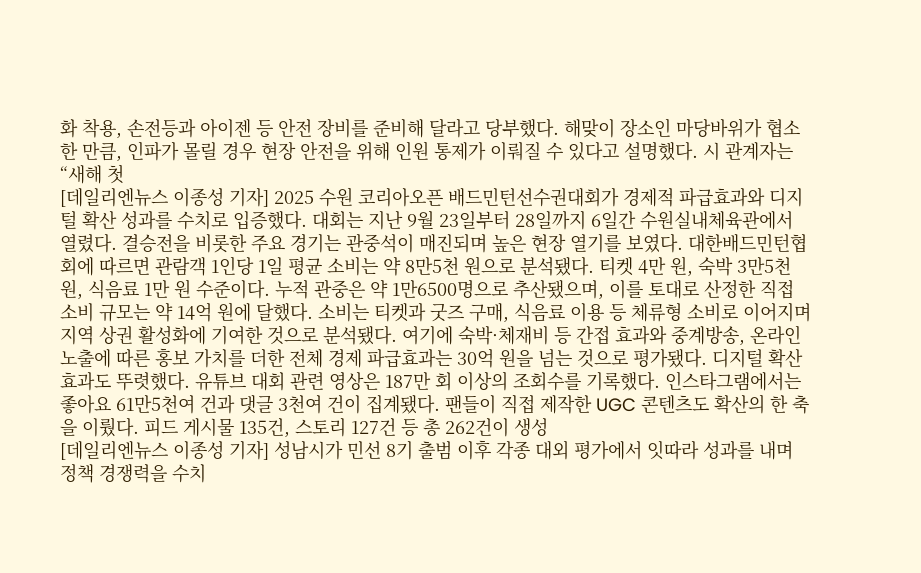화 착용, 손전등과 아이젠 등 안전 장비를 준비해 달라고 당부했다. 해맞이 장소인 마당바위가 협소한 만큼, 인파가 몰릴 경우 현장 안전을 위해 인원 통제가 이뤄질 수 있다고 설명했다. 시 관계자는 “새해 첫
[데일리엔뉴스 이종성 기자] 2025 수원 코리아오픈 배드민턴선수권대회가 경제적 파급효과와 디지털 확산 성과를 수치로 입증했다. 대회는 지난 9월 23일부터 28일까지 6일간 수원실내체육관에서 열렸다. 결승전을 비롯한 주요 경기는 관중석이 매진되며 높은 현장 열기를 보였다. 대한배드민턴협회에 따르면 관람객 1인당 1일 평균 소비는 약 8만5천 원으로 분석됐다. 티켓 4만 원, 숙박 3만5천 원, 식음료 1만 원 수준이다. 누적 관중은 약 1만6500명으로 추산됐으며, 이를 토대로 산정한 직접 소비 규모는 약 14억 원에 달했다. 소비는 티켓과 굿즈 구매, 식음료 이용 등 체류형 소비로 이어지며 지역 상권 활성화에 기여한 것으로 분석됐다. 여기에 숙박·체재비 등 간접 효과와 중계방송, 온라인 노출에 따른 홍보 가치를 더한 전체 경제 파급효과는 30억 원을 넘는 것으로 평가됐다. 디지털 확산 효과도 뚜렷했다. 유튜브 대회 관련 영상은 187만 회 이상의 조회수를 기록했다. 인스타그램에서는 좋아요 61만5천여 건과 댓글 3천여 건이 집계됐다. 팬들이 직접 제작한 UGC 콘텐츠도 확산의 한 축을 이뤘다. 피드 게시물 135건, 스토리 127건 등 총 262건이 생성
[데일리엔뉴스 이종성 기자] 성남시가 민선 8기 출범 이후 각종 대외 평가에서 잇따라 성과를 내며 정책 경쟁력을 수치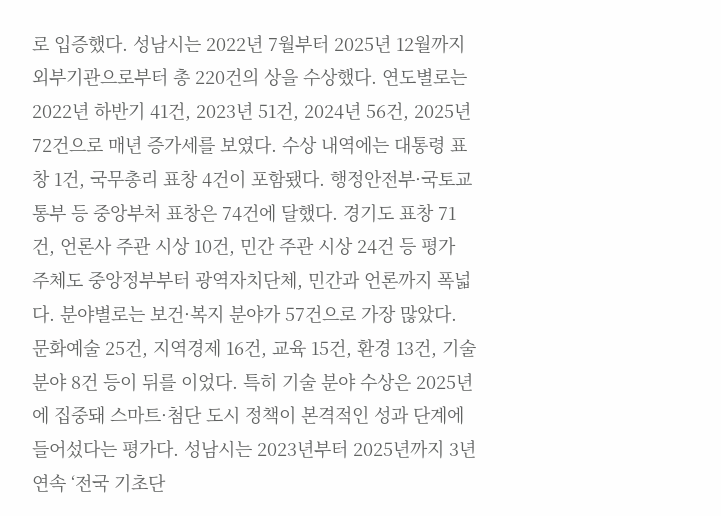로 입증했다. 성남시는 2022년 7월부터 2025년 12월까지 외부기관으로부터 총 220건의 상을 수상했다. 연도별로는 2022년 하반기 41건, 2023년 51건, 2024년 56건, 2025년 72건으로 매년 증가세를 보였다. 수상 내역에는 대통령 표창 1건, 국무총리 표창 4건이 포함됐다. 행정안전부·국토교통부 등 중앙부처 표창은 74건에 달했다. 경기도 표창 71건, 언론사 주관 시상 10건, 민간 주관 시상 24건 등 평가 주체도 중앙정부부터 광역자치단체, 민간과 언론까지 폭넓다. 분야별로는 보건·복지 분야가 57건으로 가장 많았다. 문화예술 25건, 지역경제 16건, 교육 15건, 환경 13건, 기술 분야 8건 등이 뒤를 이었다. 특히 기술 분야 수상은 2025년에 집중돼 스마트·첨단 도시 정책이 본격적인 성과 단계에 들어섰다는 평가다. 성남시는 2023년부터 2025년까지 3년 연속 ‘전국 기초단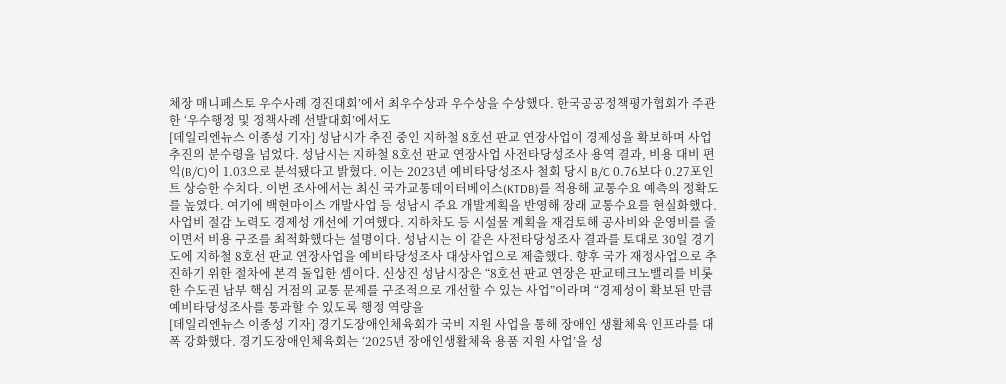체장 매니페스토 우수사례 경진대회’에서 최우수상과 우수상을 수상했다. 한국공공정책평가협회가 주관한 ‘우수행정 및 정책사례 선발대회’에서도
[데일리엔뉴스 이종성 기자] 성남시가 추진 중인 지하철 8호선 판교 연장사업이 경제성을 확보하며 사업 추진의 분수령을 넘었다. 성남시는 지하철 8호선 판교 연장사업 사전타당성조사 용역 결과, 비용 대비 편익(B/C)이 1.03으로 분석됐다고 밝혔다. 이는 2023년 예비타당성조사 철회 당시 B/C 0.76보다 0.27포인트 상승한 수치다. 이번 조사에서는 최신 국가교통데이터베이스(KTDB)를 적용해 교통수요 예측의 정확도를 높였다. 여기에 백현마이스 개발사업 등 성남시 주요 개발계획을 반영해 장래 교통수요를 현실화했다. 사업비 절감 노력도 경제성 개선에 기여했다. 지하차도 등 시설물 계획을 재검토해 공사비와 운영비를 줄이면서 비용 구조를 최적화했다는 설명이다. 성남시는 이 같은 사전타당성조사 결과를 토대로 30일 경기도에 지하철 8호선 판교 연장사업을 예비타당성조사 대상사업으로 제출했다. 향후 국가 재정사업으로 추진하기 위한 절차에 본격 돌입한 셈이다. 신상진 성남시장은 “8호선 판교 연장은 판교테크노밸리를 비롯한 수도권 남부 핵심 거점의 교통 문제를 구조적으로 개선할 수 있는 사업”이라며 “경제성이 확보된 만큼 예비타당성조사를 통과할 수 있도록 행정 역량을
[데일리엔뉴스 이종성 기자] 경기도장애인체육회가 국비 지원 사업을 통해 장애인 생활체육 인프라를 대폭 강화했다. 경기도장애인체육회는 ‘2025년 장애인생활체육 용품 지원 사업’을 성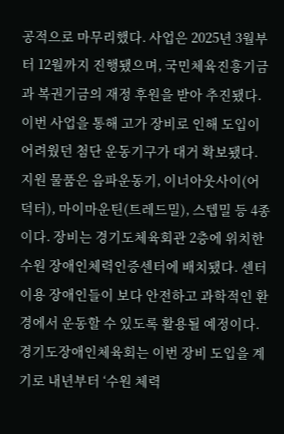공적으로 마무리했다. 사업은 2025년 3월부터 12월까지 진행됐으며, 국민체육진흥기금과 복권기금의 재정 후원을 받아 추진됐다. 이번 사업을 통해 고가 장비로 인해 도입이 어려웠던 첨단 운동기구가 대거 확보됐다. 지원 물품은 음파운동기, 이너아웃사이(어덕터), 마이마운틴(트레드밀), 스텝밀 등 4종이다. 장비는 경기도체육회관 2층에 위치한 수원 장애인체력인증센터에 배치됐다. 센터 이용 장애인들이 보다 안전하고 과학적인 환경에서 운동할 수 있도록 활용될 예정이다. 경기도장애인체육회는 이번 장비 도입을 계기로 내년부터 ‘수원 체력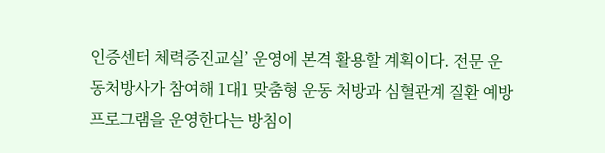인증센터 체력증진교실’ 운영에 본격 활용할 계획이다. 전문 운동처방사가 참여해 1대1 맞춤형 운동 처방과 심혈관계 질환 예방 프로그램을 운영한다는 방침이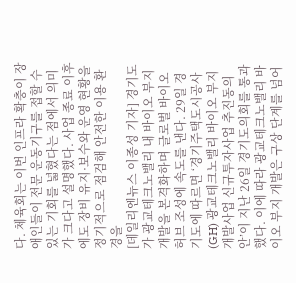다. 체육회는 이번 인프라 확충이 장애인들이 전문 운동기구를 접할 수 있는 기회를 넓혔다는 점에서 의미가 크다고 설명했다. 사업 종료 이후에도 장비 유지·보수와 운영 현황을 정기적으로 점검해 안전한 이용 환경을
[데일리엔뉴스 이종성 기자] 경기도가 광교테크노밸리 내 바이오 부지 개발을 본격화하며 글로벌 바이오 허브 조성에 속도를 낸다. 29일 경기도에 따르면 ‘경기주택도시공사(GH) 광교테크노밸리 바이오 부지 개발사업 신규투자사업 추진동의안’이 지난 26일 경기도의회를 통과했다. 이에 따라 광교테크노밸리 바이오 부지 개발은 구상 단계를 넘어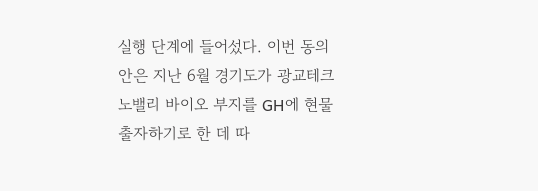실행 단계에 들어섰다. 이번 동의안은 지난 6월 경기도가 광교테크노밸리 바이오 부지를 GH에 현물 출자하기로 한 데 따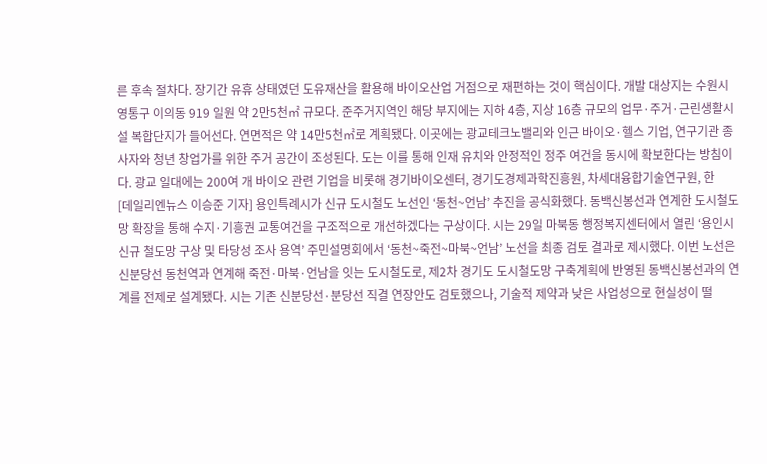른 후속 절차다. 장기간 유휴 상태였던 도유재산을 활용해 바이오산업 거점으로 재편하는 것이 핵심이다. 개발 대상지는 수원시 영통구 이의동 919 일원 약 2만5천㎡ 규모다. 준주거지역인 해당 부지에는 지하 4층, 지상 16층 규모의 업무·주거·근린생활시설 복합단지가 들어선다. 연면적은 약 14만5천㎡로 계획됐다. 이곳에는 광교테크노밸리와 인근 바이오·헬스 기업, 연구기관 종사자와 청년 창업가를 위한 주거 공간이 조성된다. 도는 이를 통해 인재 유치와 안정적인 정주 여건을 동시에 확보한다는 방침이다. 광교 일대에는 200여 개 바이오 관련 기업을 비롯해 경기바이오센터, 경기도경제과학진흥원, 차세대융합기술연구원, 한
[데일리엔뉴스 이승준 기자] 용인특례시가 신규 도시철도 노선인 ‘동천~언남’ 추진을 공식화했다. 동백신봉선과 연계한 도시철도망 확장을 통해 수지·기흥권 교통여건을 구조적으로 개선하겠다는 구상이다. 시는 29일 마북동 행정복지센터에서 열린 ‘용인시 신규 철도망 구상 및 타당성 조사 용역’ 주민설명회에서 ‘동천~죽전~마북~언남’ 노선을 최종 검토 결과로 제시했다. 이번 노선은 신분당선 동천역과 연계해 죽전·마북·언남을 잇는 도시철도로, 제2차 경기도 도시철도망 구축계획에 반영된 동백신봉선과의 연계를 전제로 설계됐다. 시는 기존 신분당선·분당선 직결 연장안도 검토했으나, 기술적 제약과 낮은 사업성으로 현실성이 떨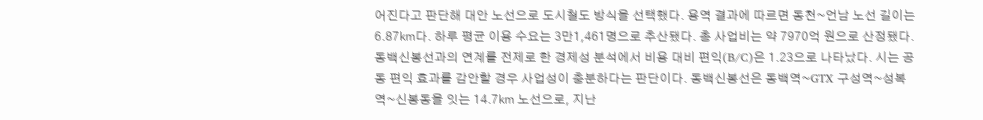어진다고 판단해 대안 노선으로 도시철도 방식을 선택했다. 용역 결과에 따르면 동천~언남 노선 길이는 6.87㎞다. 하루 평균 이용 수요는 3만1,461명으로 추산됐다. 총 사업비는 약 7970억 원으로 산정됐다. 동백신봉선과의 연계를 전제로 한 경제성 분석에서 비용 대비 편익(B/C)은 1.23으로 나타났다. 시는 공동 편익 효과를 감안할 경우 사업성이 충분하다는 판단이다. 동백신봉선은 동백역~GTX 구성역~성복역~신봉동을 잇는 14.7㎞ 노선으로, 지난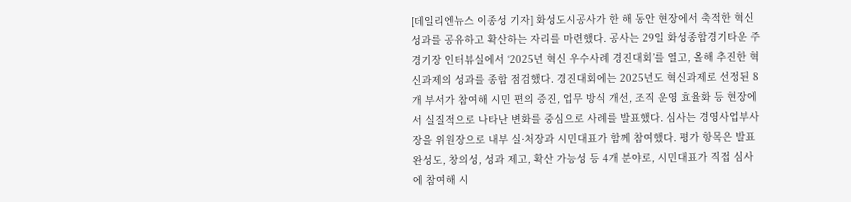[데일리엔뉴스 이종성 기자] 화성도시공사가 한 해 동안 현장에서 축적한 혁신 성과를 공유하고 확산하는 자리를 마련했다. 공사는 29일 화성종합경기타운 주경기장 인터뷰실에서 ‘2025년 혁신 우수사례 경진대회’를 열고, 올해 추진한 혁신과제의 성과를 종합 점검했다. 경진대회에는 2025년도 혁신과제로 선정된 8개 부서가 참여해 시민 편의 증진, 업무 방식 개선, 조직 운영 효율화 등 현장에서 실질적으로 나타난 변화를 중심으로 사례를 발표했다. 심사는 경영사업부사장을 위원장으로 내부 실·처장과 시민대표가 함께 참여했다. 평가 항목은 발표 완성도, 창의성, 성과 제고, 확산 가능성 등 4개 분야로, 시민대표가 직접 심사에 참여해 시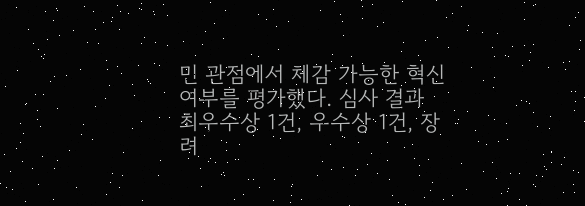민 관점에서 체감 가능한 혁신 여부를 평가했다. 심사 결과 최우수상 1건, 우수상 1건, 장려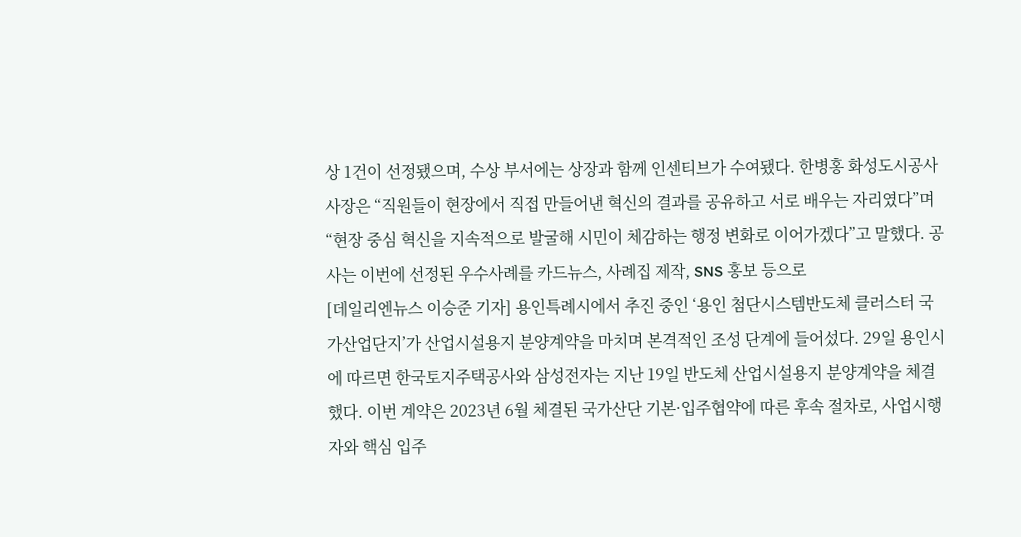상 1건이 선정됐으며, 수상 부서에는 상장과 함께 인센티브가 수여됐다. 한병홍 화성도시공사 사장은 “직원들이 현장에서 직접 만들어낸 혁신의 결과를 공유하고 서로 배우는 자리였다”며 “현장 중심 혁신을 지속적으로 발굴해 시민이 체감하는 행정 변화로 이어가겠다”고 말했다. 공사는 이번에 선정된 우수사례를 카드뉴스, 사례집 제작, SNS 홍보 등으로
[데일리엔뉴스 이승준 기자] 용인특례시에서 추진 중인 ‘용인 첨단시스템반도체 클러스터 국가산업단지’가 산업시설용지 분양계약을 마치며 본격적인 조성 단계에 들어섰다. 29일 용인시에 따르면 한국토지주택공사와 삼성전자는 지난 19일 반도체 산업시설용지 분양계약을 체결했다. 이번 계약은 2023년 6월 체결된 국가산단 기본·입주협약에 따른 후속 절차로, 사업시행자와 핵심 입주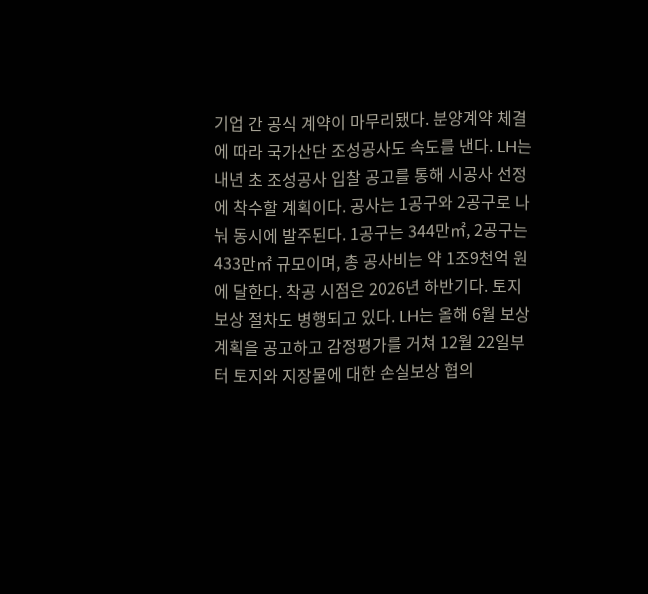기업 간 공식 계약이 마무리됐다. 분양계약 체결에 따라 국가산단 조성공사도 속도를 낸다. LH는 내년 초 조성공사 입찰 공고를 통해 시공사 선정에 착수할 계획이다. 공사는 1공구와 2공구로 나눠 동시에 발주된다. 1공구는 344만㎡, 2공구는 433만㎡ 규모이며, 총 공사비는 약 1조9천억 원에 달한다. 착공 시점은 2026년 하반기다. 토지 보상 절차도 병행되고 있다. LH는 올해 6월 보상계획을 공고하고 감정평가를 거쳐 12월 22일부터 토지와 지장물에 대한 손실보상 협의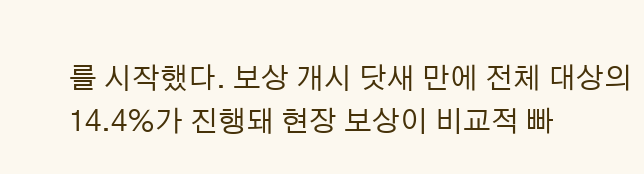를 시작했다. 보상 개시 닷새 만에 전체 대상의 14.4%가 진행돼 현장 보상이 비교적 빠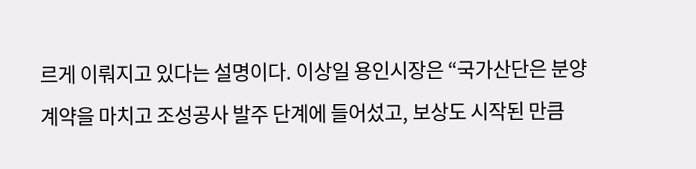르게 이뤄지고 있다는 설명이다. 이상일 용인시장은 “국가산단은 분양계약을 마치고 조성공사 발주 단계에 들어섰고, 보상도 시작된 만큼